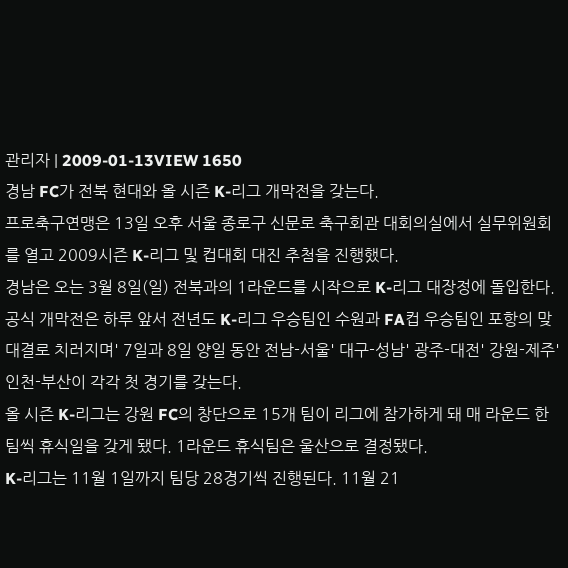관리자 | 2009-01-13VIEW 1650
경남 FC가 전북 현대와 올 시즌 K-리그 개막전을 갖는다.
프로축구연맹은 13일 오후 서울 종로구 신문로 축구회관 대회의실에서 실무위원회를 열고 2009시즌 K-리그 및 컵대회 대진 추첨을 진행했다.
경남은 오는 3월 8일(일) 전북과의 1라운드를 시작으로 K-리그 대장정에 돌입한다. 공식 개막전은 하루 앞서 전년도 K-리그 우승팀인 수원과 FA컵 우승팀인 포항의 맞대결로 치러지며' 7일과 8일 양일 동안 전남-서울' 대구-성남' 광주-대전' 강원-제주' 인천-부산이 각각 첫 경기를 갖는다.
올 시즌 K-리그는 강원 FC의 창단으로 15개 팀이 리그에 참가하게 돼 매 라운드 한 팀씩 휴식일을 갖게 됐다. 1라운드 휴식팀은 울산으로 결정됐다.
K-리그는 11월 1일까지 팀당 28경기씩 진행된다. 11월 21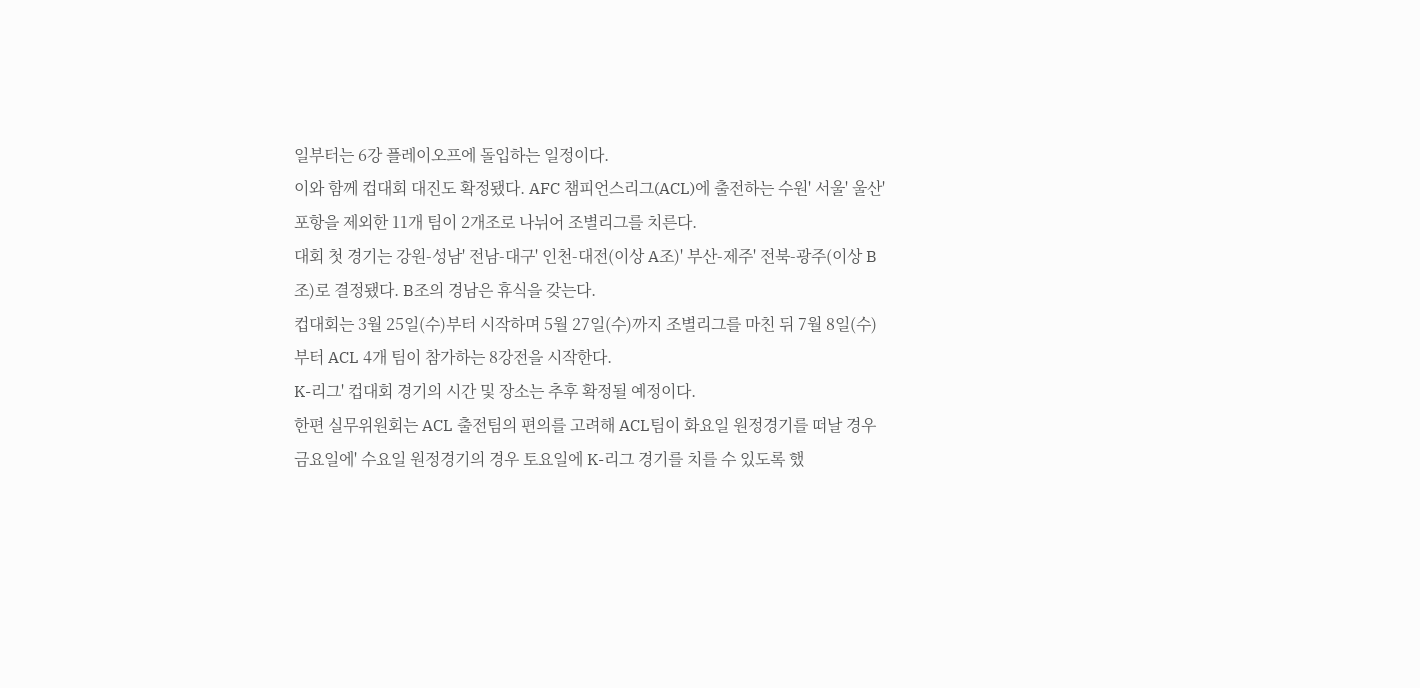일부터는 6강 플레이오프에 돌입하는 일정이다.
이와 함께 컵대회 대진도 확정됐다. AFC 챔피언스리그(ACL)에 출전하는 수원' 서울' 울산' 포항을 제외한 11개 팀이 2개조로 나뉘어 조별리그를 치른다.
대회 첫 경기는 강원-성남' 전남-대구' 인천-대전(이상 A조)' 부산-제주' 전북-광주(이상 B조)로 결정됐다. B조의 경남은 휴식을 갖는다.
컵대회는 3월 25일(수)부터 시작하며 5월 27일(수)까지 조별리그를 마친 뒤 7월 8일(수)부터 ACL 4개 팀이 참가하는 8강전을 시작한다.
K-리그' 컵대회 경기의 시간 및 장소는 추후 확정될 예정이다.
한편 실무위원회는 ACL 출전팀의 편의를 고려해 ACL팀이 화요일 원정경기를 떠날 경우 금요일에' 수요일 원정경기의 경우 토요일에 K-리그 경기를 치를 수 있도록 했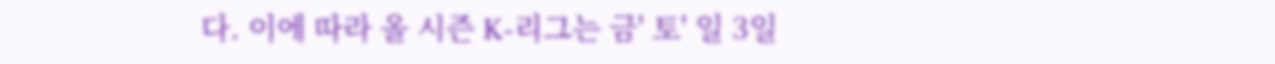다. 이에 따라 올 시즌 K-리그는 금' 토' 일 3일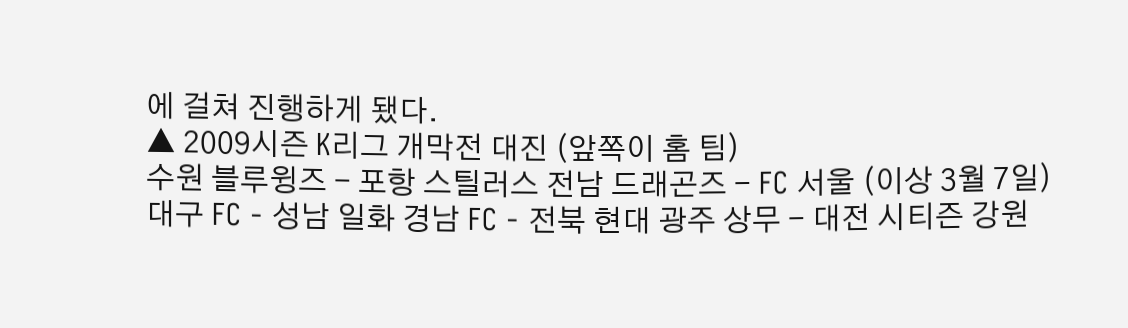에 걸쳐 진행하게 됐다.
▲ 2009시즌 K리그 개막전 대진 (앞쪽이 홈 팀)
수원 블루윙즈 - 포항 스틸러스 전남 드래곤즈 - FC 서울 (이상 3월 7일) 대구 FC - 성남 일화 경남 FC - 전북 현대 광주 상무 - 대전 시티즌 강원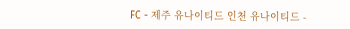FC - 제주 유나이티드 인천 유나이티드 -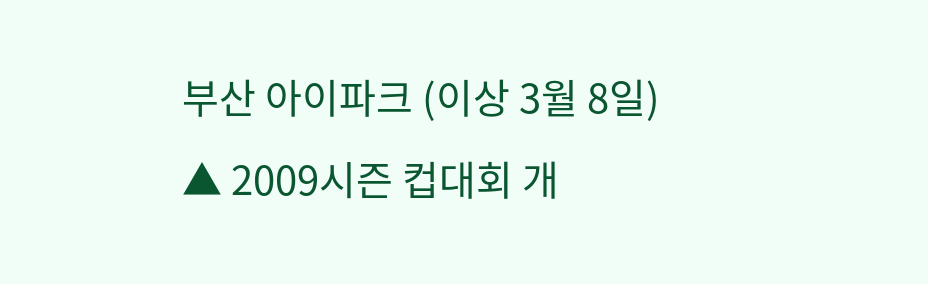부산 아이파크 (이상 3월 8일)
▲ 2009시즌 컵대회 개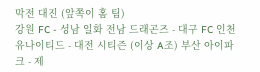막전 대진 (앞쪽이 홈 팀)
강원 FC - 성남 일화 전남 드래곤즈 - 대구 FC 인천 유나이티드 - 대전 시티즌 (이상 A조) 부산 아이파크 - 제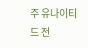주 유나이티드 전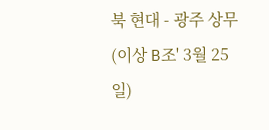북 현대 - 광주 상무 (이상 B조' 3월 25일)